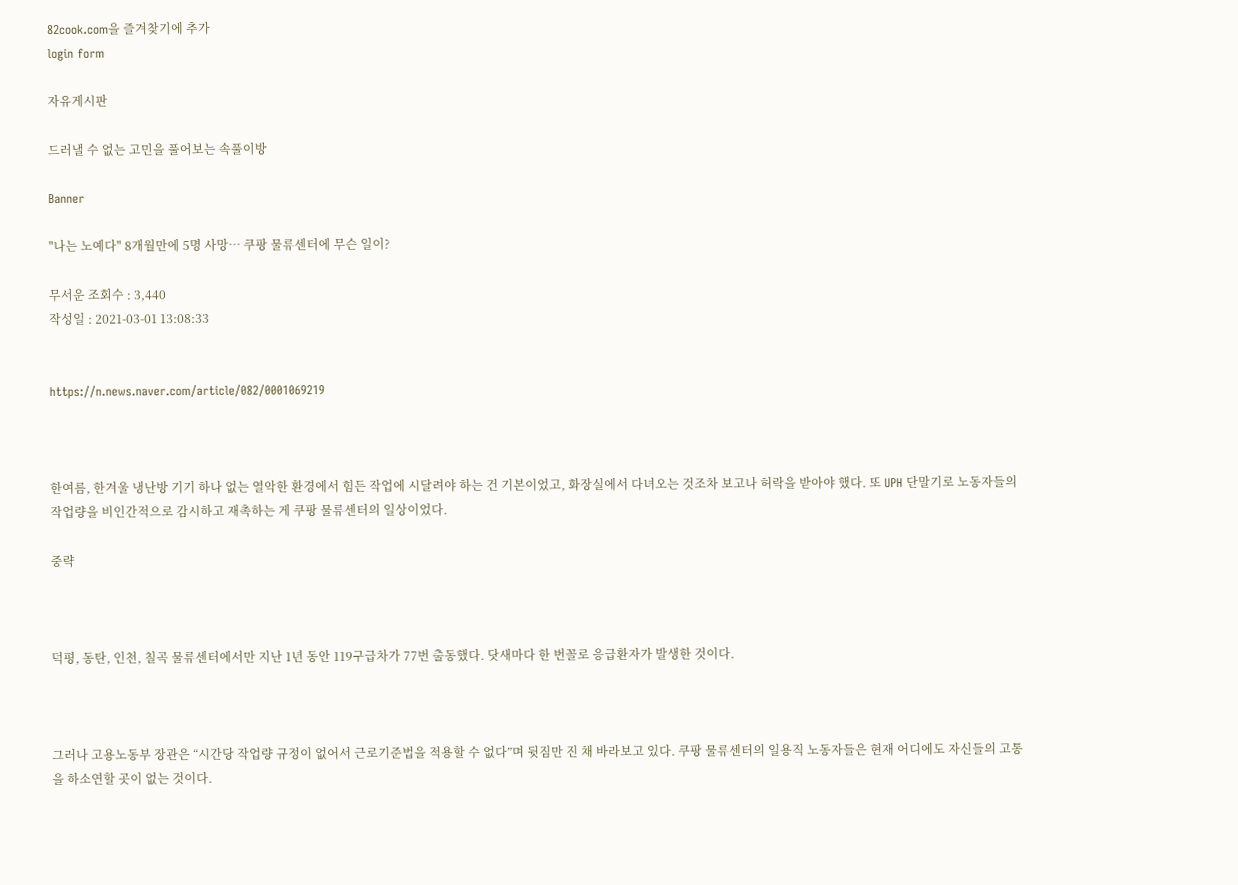82cook.com을 즐겨찾기에 추가
login form

자유게시판

드러낼 수 없는 고민을 풀어보는 속풀이방

Banner

"나는 노예다" 8개월만에 5명 사망… 쿠팡 물류센터에 무슨 일이?

무서운 조회수 : 3,440
작성일 : 2021-03-01 13:08:33


https://n.news.naver.com/article/082/0001069219



한여름, 한겨울 냉난방 기기 하나 없는 열악한 환경에서 힘든 작업에 시달려야 하는 건 기본이었고, 화장실에서 다녀오는 것조차 보고나 허락을 받아야 했다. 또 UPH 단말기로 노동자들의 작업량을 비인간적으로 감시하고 재촉하는 게 쿠팡 물류센터의 일상이었다.

중략



덕평, 동탄, 인천, 칠곡 물류센터에서만 지난 1년 동안 119구급차가 77번 출동했다. 닷새마다 한 번꼴로 응급환자가 발생한 것이다.



그러나 고용노동부 장관은 “시간당 작업량 규정이 없어서 근로기준법을 적용할 수 없다”며 뒷짐만 진 채 바라보고 있다. 쿠팡 물류센터의 일용직 노동자들은 현재 어디에도 자신들의 고통을 하소연할 곳이 없는 것이다.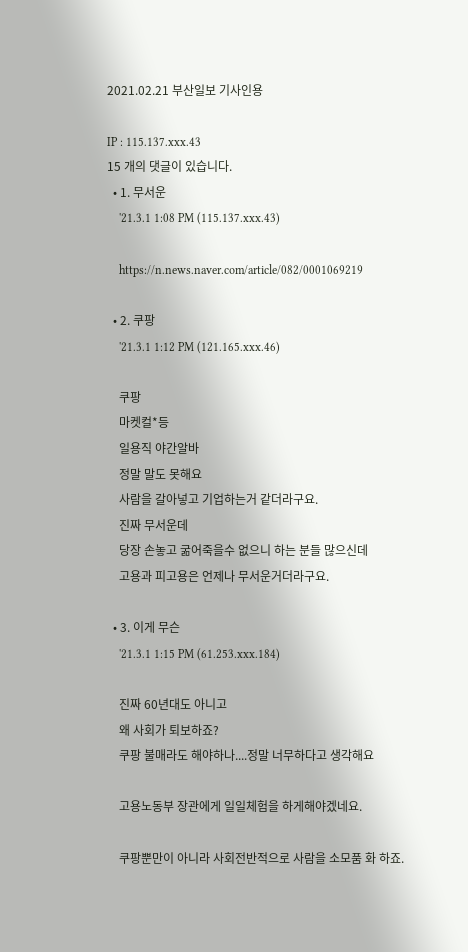2021.02.21 부산일보 기사인용

IP : 115.137.xxx.43
15 개의 댓글이 있습니다.
  • 1. 무서운
    '21.3.1 1:08 PM (115.137.xxx.43)

    https://n.news.naver.com/article/082/0001069219

  • 2. 쿠팡
    '21.3.1 1:12 PM (121.165.xxx.46)

    쿠팡
    마켓컬*등
    일용직 야간알바
    정말 말도 못해요
    사람을 갈아넣고 기업하는거 같더라구요.
    진짜 무서운데
    당장 손놓고 굶어죽을수 없으니 하는 분들 많으신데
    고용과 피고용은 언제나 무서운거더라구요.

  • 3. 이게 무슨
    '21.3.1 1:15 PM (61.253.xxx.184)

    진짜 60년대도 아니고
    왜 사회가 퇴보하죠?
    쿠팡 불매라도 해야하나....정말 너무하다고 생각해요

    고용노동부 장관에게 일일체험을 하게해야겠네요.

    쿠팡뿐만이 아니라 사회전반적으로 사람을 소모품 화 하죠.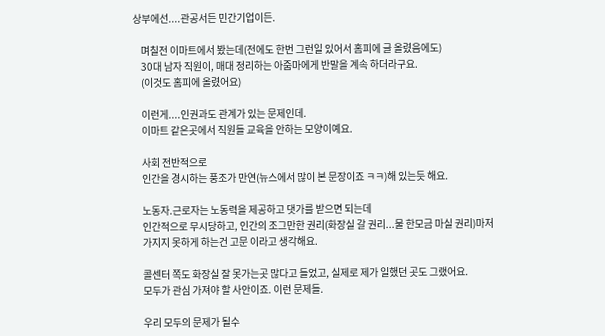상부에선....관공서든 민간기업이든.

    며칠전 이마트에서 봤는데(전에도 한번 그런일 있어서 홈피에 글 올렸음에도)
    30대 남자 직원이, 매대 정리하는 아줌마에게 반말을 계속 하더라구요.
    (이것도 홈피에 올렸어요)

    이런게....인권과도 관계가 있는 문제인데.
    이마트 같은곳에서 직원들 교육을 안하는 모양이예요.

    사회 전반적으로
    인간을 경시하는 풍조가 만연(뉴스에서 많이 본 문장이죠 ㅋㅋ)해 있는듯 해요.

    노동자.근로자는 노동력을 제공하고 댓가를 받으면 되는데
    인간적으로 무시당하고, 인간의 조그만한 권리(화장실 갈 권리...물 한모금 마실 권리)마저
    가지지 못하게 하는건 고문 이라고 생각해요.

    콜센터 쪽도 화장실 잘 못가는곳 많다고 들었고, 실제로 제가 일했던 곳도 그랬어요.
    모두가 관심 가져야 할 사안이죠. 이런 문제들.

    우리 모두의 문제가 될수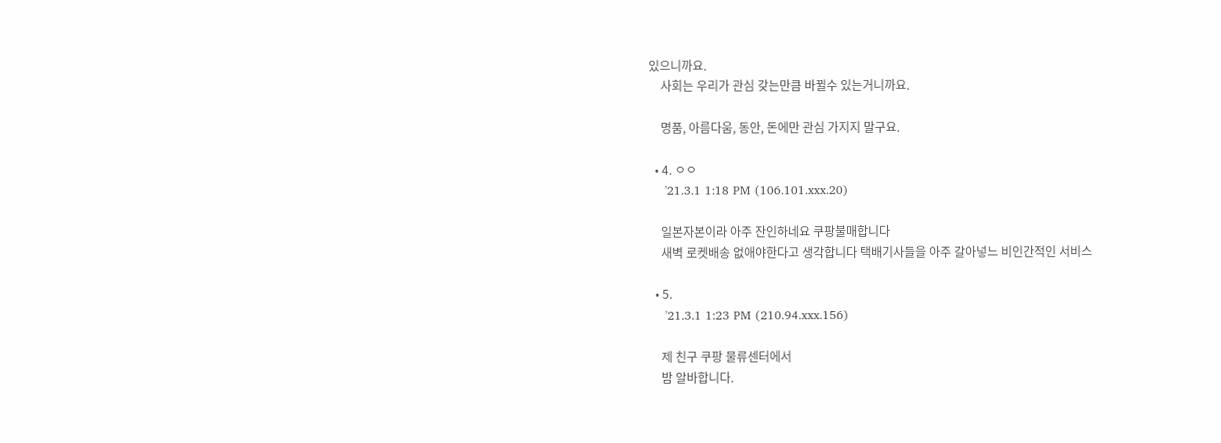있으니까요.
    사회는 우리가 관심 갖는만큼 바뀔수 있는거니까요.

    명품, 아름다움, 동안, 돈에만 관심 가지지 말구요.

  • 4. ㅇㅇ
    '21.3.1 1:18 PM (106.101.xxx.20)

    일본자본이라 아주 잔인하네요 쿠팡불매합니다
    새벽 로켓배송 없애야한다고 생각합니다 택배기사들을 아주 갈아넣느 비인간적인 서비스

  • 5.
    '21.3.1 1:23 PM (210.94.xxx.156)

    제 친구 쿠팡 물류센터에서
    밤 알바합니다.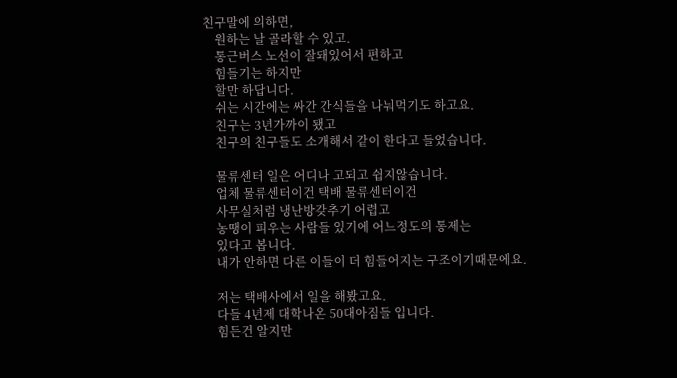친구말에 의하면,
    원하는 날 골라할 수 있고.
    통근버스 노선이 잘돼있어서 편하고
    힘들기는 하지만
    할만 하답니다.
    쉬는 시간에는 싸간 간식들을 나눠먹기도 하고요.
    친구는 3년가까이 됐고
    친구의 친구들도 소개해서 같이 한다고 들었습니다.

    물류센터 일은 어디나 고되고 쉽지않습니다.
    업체 물류센터이건 택배 물류센터이건
    사무실처럼 냉난방갖추기 어렵고
    농땡이 피우는 사람들 있기에 어느정도의 통제는
    있다고 봅니다.
    내가 안하면 다른 이들이 더 힘들어지는 구조이기때문에요.

    저는 택배사에서 일을 해봤고요.
    다들 4년제 대학나온 50대아짐들 입니다.
    힘든건 알지만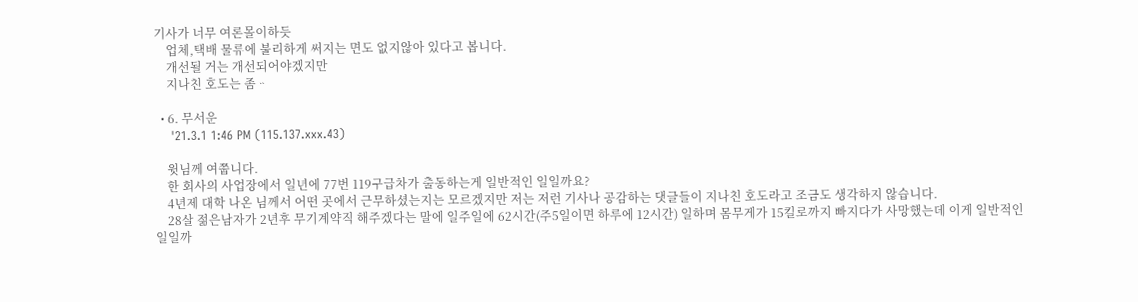기사가 너무 여론몰이하듯
    업체,택배 물류에 불리하게 써지는 면도 없지않아 있다고 봅니다.
    개선될 거는 개선되어야겠지만
    지나친 호도는 좀ᆢ

  • 6. 무서운
    '21.3.1 1:46 PM (115.137.xxx.43)

    윗님께 여쭙니다.
    한 회사의 사업장에서 일년에 77번 119구급차가 출동하는게 일반적인 일일까요?
    4년제 대학 나온 님께서 어떤 곳에서 근무하셨는지는 모르겠지만 저는 저런 기사나 공감하는 댓글들이 지나친 호도라고 조금도 생각하지 않습니다.
    28살 젊은남자가 2년후 무기계약직 해주겠다는 말에 일주일에 62시간(주5일이면 하루에 12시간) 일하며 몸무게가 15킬로까지 빠지다가 사망했는데 이게 일반적인 일일까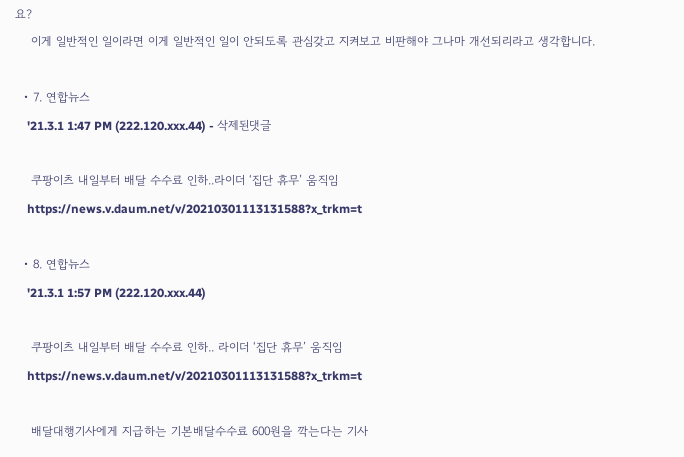요?
    이게 일반적인 일이라면 이게 일반적인 일이 안되도록 관심갖고 지켜보고 비판해야 그나마 개선되리라고 생각합니다.

  • 7. 연합뉴스
    '21.3.1 1:47 PM (222.120.xxx.44) - 삭제된댓글

    쿠팡이츠 내일부터 배달 수수료 인하..라이더 ‘집단 휴무’ 움직임
    https://news.v.daum.net/v/20210301113131588?x_trkm=t

  • 8. 연합뉴스
    '21.3.1 1:57 PM (222.120.xxx.44)

    쿠팡이츠 내일부터 배달 수수료 인하.. 라이더 ‘집단 휴무’ 움직임
    https://news.v.daum.net/v/20210301113131588?x_trkm=t

    배달대행기사에게 지급하는 기본배달수수료 600원을 깍는다는 기사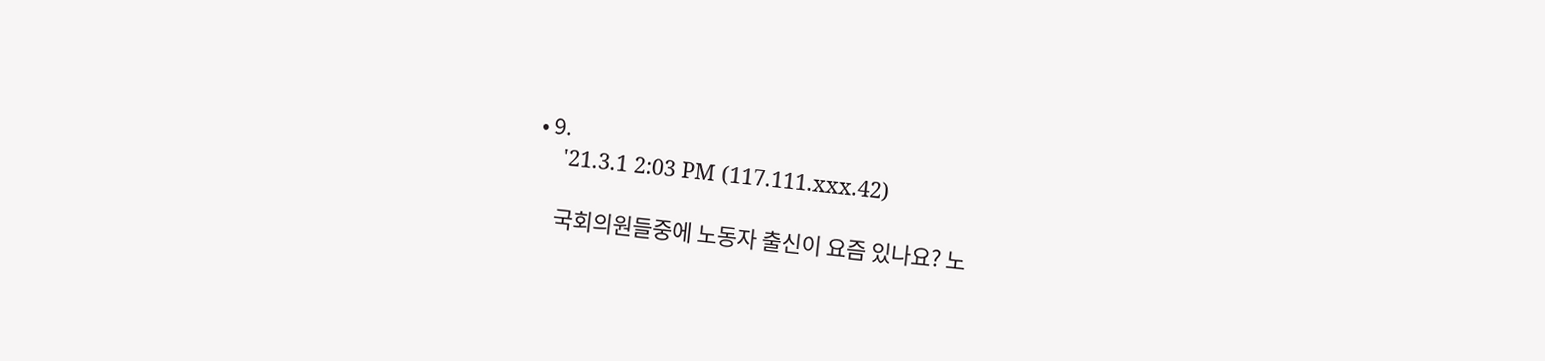• 9.
    '21.3.1 2:03 PM (117.111.xxx.42)

    국회의원들중에 노동자 출신이 요즘 있나요? 노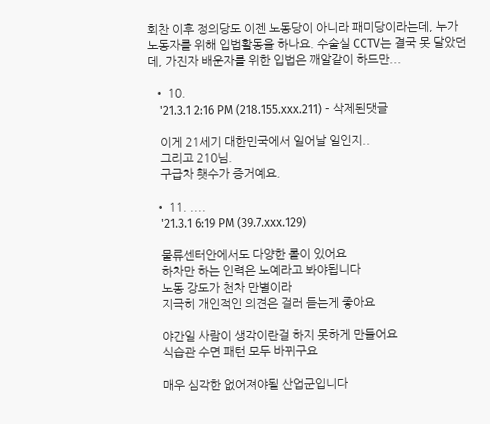회찬 이후 정의당도 이젠 노동당이 아니라 패미당이라는데, 누가 노동자를 위해 입법활동을 하나요. 수술실 CCTV는 결국 못 달았던데, 가진자 배운자를 위한 입법은 깨알같이 하드만...

  • 10.
    '21.3.1 2:16 PM (218.155.xxx.211) - 삭제된댓글

    이게 21세기 대한민국에서 일어날 일인지..
    그리고 210님.
    구급차 횃수가 증거예요.

  • 11. ....
    '21.3.1 6:19 PM (39.7.xxx.129)

    물류센터안에서도 다양한 롤이 있어요
    하차만 하는 인력은 노예라고 봐야됩니다
    노동 강도가 천차 만별이라
    지극히 개인적인 의견은 걸러 듣는게 좋아요

    야간일 사람이 생각이란걸 하지 못하게 만들어요
    식습관 수면 패턴 모두 바뀌구요

    매우 심각한 없어져야될 산업군입니다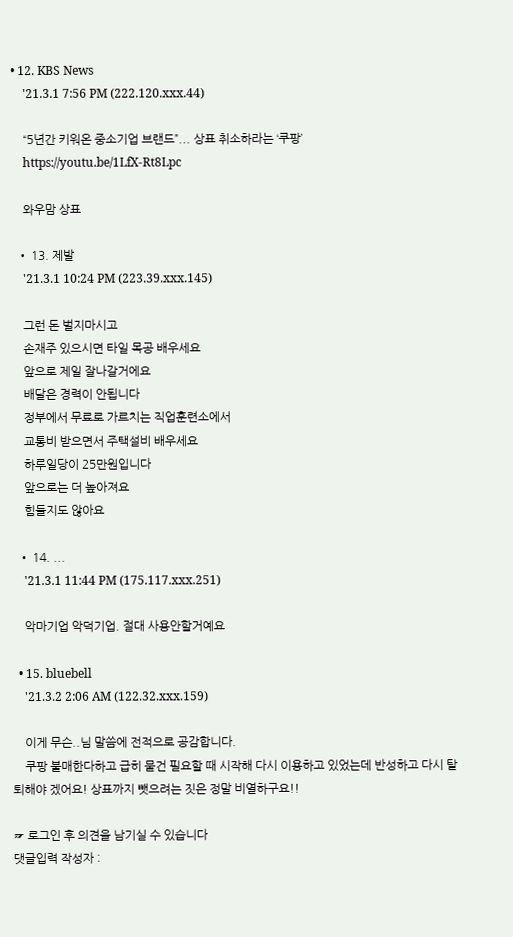• 12. KBS News
    '21.3.1 7:56 PM (222.120.xxx.44)

    “5년간 키워온 중소기업 브랜드”... 상표 취소하라는 ‘쿠팡’
    https://youtu.be/1LfX-Rt8Lpc

    와우맘 상표

  • 13. 제발
    '21.3.1 10:24 PM (223.39.xxx.145)

    그런 돈 벌지마시고
    손재주 있으시면 타일 목공 배우세요
    앞으로 제일 잘나갈거에요
    배달은 경력이 안됩니다
    정부에서 무료로 가르치는 직업훈련소에서
    교통비 받으면서 주택설비 배우세요
    하루일당이 25만원입니다
    앞으로는 더 높아져요
    힘들지도 않아요

  • 14. ...
    '21.3.1 11:44 PM (175.117.xxx.251)

    악마기업 악덕기업. 절대 사용안할거예요

  • 15. bluebell
    '21.3.2 2:06 AM (122.32.xxx.159)

    이게 무슨..님 말씀에 전적으로 공감합니다.
    쿠팡 불매한다하고 급히 물건 필요할 때 시작해 다시 이용하고 있었는데 반성하고 다시 탈퇴해야 겠어요! 상표까지 뺏으려는 짓은 정말 비열하구요!!

☞ 로그인 후 의견을 남기실 수 있습니다
댓글입력 작성자 :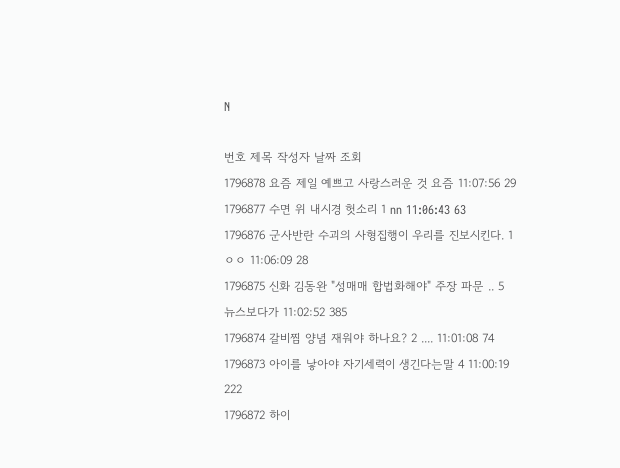N

번호 제목 작성자 날짜 조회
1796878 요즘 제일 예쁘고 사랑스러운 것 요즘 11:07:56 29
1796877 수면 위 내시경 헛소리 1 nn 11:06:43 63
1796876 군사반란 수괴의 사형집행이 우리를 진보시킨다. 1 ㅇㅇ 11:06:09 28
1796875 신화 김동완 "성매매 합법화해야" 주장 파문 .. 5 뉴스보다가 11:02:52 385
1796874 갈비찜 양념 재워야 하나요? 2 .... 11:01:08 74
1796873 아이를 낳아야 자기세력이 생긴다는말 4 11:00:19 222
1796872 하이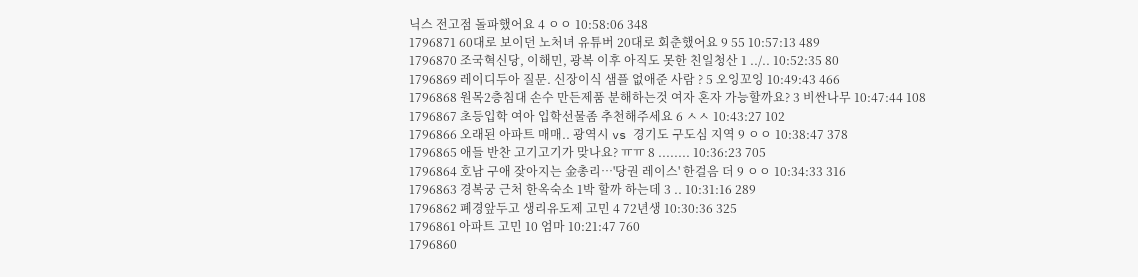닉스 전고점 돌파했어요 4 ㅇㅇ 10:58:06 348
1796871 60대로 보이던 노처녀 유튜버 20대로 회춘했어요 9 55 10:57:13 489
1796870 조국혁신당, 이해민, 광복 이후 아직도 못한 친일청산 1 ../.. 10:52:35 80
1796869 레이디두아 질문. 신장이식 샘플 없애준 사람 ? 5 오잉꼬잉 10:49:43 466
1796868 원목2층침대 손수 만든제품 분해하는것 여자 혼자 가능할까요? 3 비싼나무 10:47:44 108
1796867 초등입학 여아 입학선물좀 추천해주세요 6 ㅅㅅ 10:43:27 102
1796866 오래된 아파트 매매.. 광역시 vs 경기도 구도심 지역 9 ㅇㅇ 10:38:47 378
1796865 애들 반찬 고기고기가 맞나요? ㅠㅠ 8 ........ 10:36:23 705
1796864 호남 구애 잦아지는 金총리…'당권 레이스' 한걸음 더 9 ㅇㅇ 10:34:33 316
1796863 경복궁 근처 한옥숙소 1박 할까 하는데 3 .. 10:31:16 289
1796862 폐경앞두고 생리유도제 고민 4 72년생 10:30:36 325
1796861 아파트 고민 10 엄마 10:21:47 760
1796860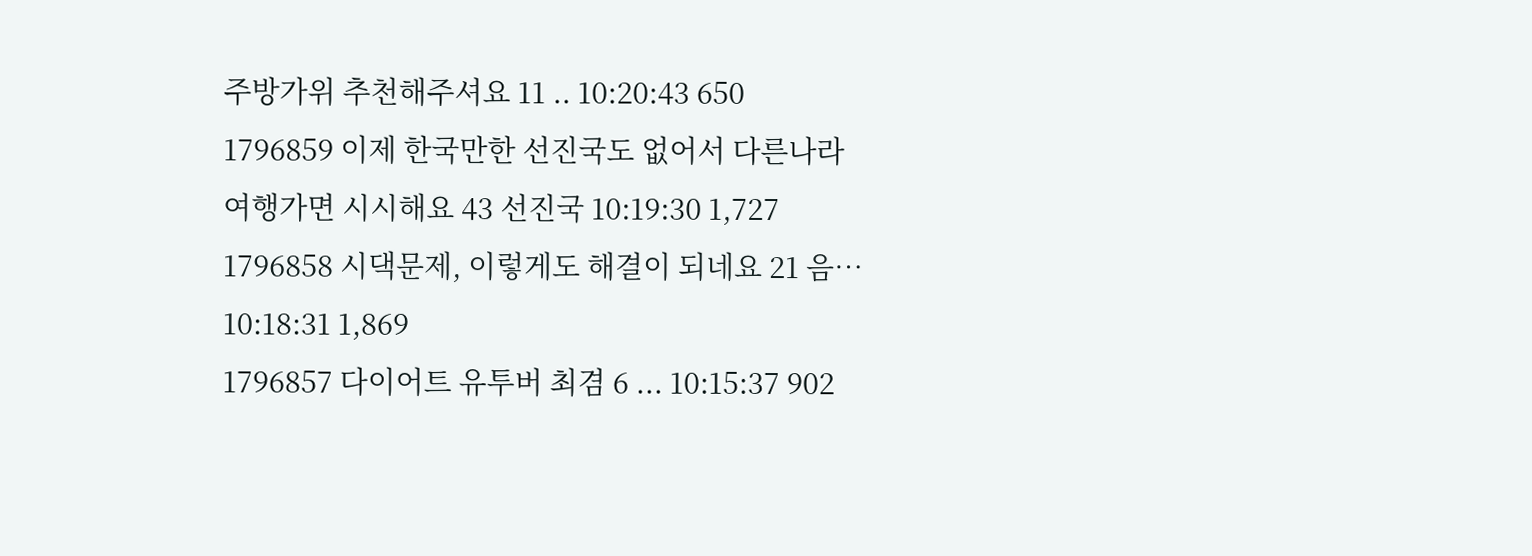주방가위 추천해주셔요 11 .. 10:20:43 650
1796859 이제 한국만한 선진국도 없어서 다른나라 여행가면 시시해요 43 선진국 10:19:30 1,727
1796858 시댁문제, 이렇게도 해결이 되네요 21 음… 10:18:31 1,869
1796857 다이어트 유투버 최겸 6 ... 10:15:37 902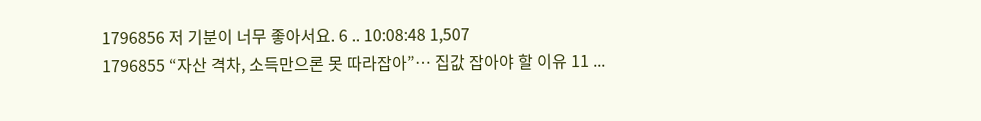1796856 저 기분이 너무 좋아서요. 6 .. 10:08:48 1,507
1796855 “자산 격차, 소득만으론 못 따라잡아”… 집값 잡아야 할 이유 11 ...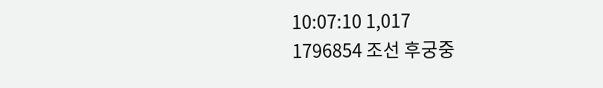10:07:10 1,017
1796854 조선 후궁중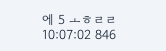에 5 ㅗㅎㄹㄹ 10:07:02 846